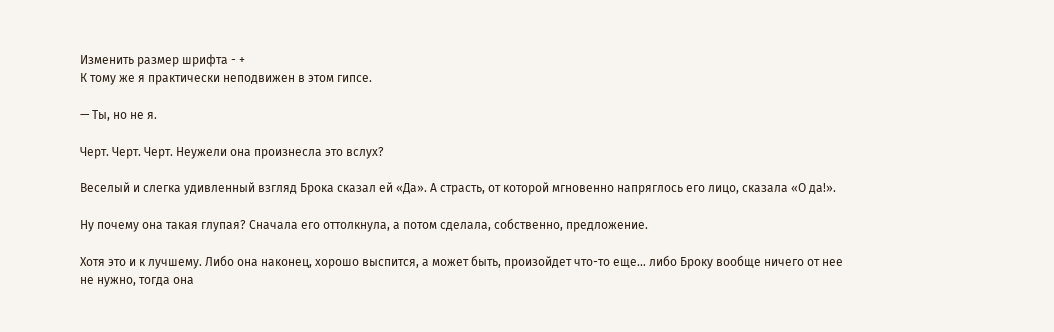Изменить размер шрифта - +
К тому же я практически неподвижен в этом гипсе.

— Ты, но не я.

Черт. Черт. Черт. Неужели она произнесла это вслух?

Веселый и слегка удивленный взгляд Брока сказал ей «Да». А страсть, от которой мгновенно напряглось его лицо, сказала «О да!».

Ну почему она такая глупая? Сначала его оттолкнула, а потом сделала, собственно, предложение.

Хотя это и к лучшему. Либо она наконец, хорошо выспится, а может быть, произойдет что-то еще… либо Броку вообще ничего от нее не нужно, тогда она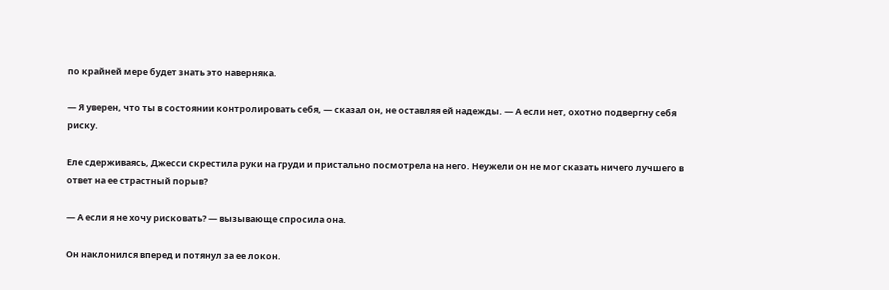по крайней мере будет знать это наверняка.

— Я уверен, что ты в состоянии контролировать себя, — сказал он, не оставляя ей надежды. — А если нет, охотно подвергну себя риску.

Еле сдерживаясь, Джесси скрестила руки на груди и пристально посмотрела на него. Неужели он не мог сказать ничего лучшего в ответ на ее страстный порыв?

— А если я не хочу рисковать? — вызывающе спросила она.

Он наклонился вперед и потянул за ее локон.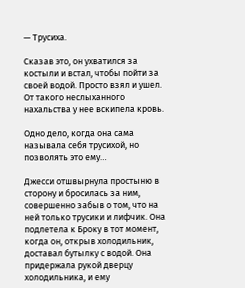— Трусиха.

Сказав это, он ухватился за костыли и встал, чтобы пойти за своей водой. Просто взял и ушел. От такого неслыханного нахальства у нее вскипела кровь.

Одно дело, когда она сама называла себя трусихой, но позволять это ему…

Джесси отшвырнула простыню в сторону и бросилась за ним, совершенно забыв о том, что на ней только трусики и лифчик. Она подлетела к Броку в тот момент, когда он, открыв холодильник, доставал бутылку с водой. Она придержала рукой дверцу холодильника, и ему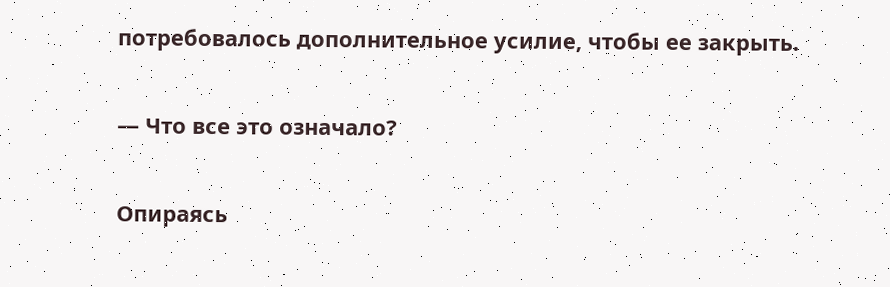потребовалось дополнительное усилие, чтобы ее закрыть.

— Что все это означало?

Опираясь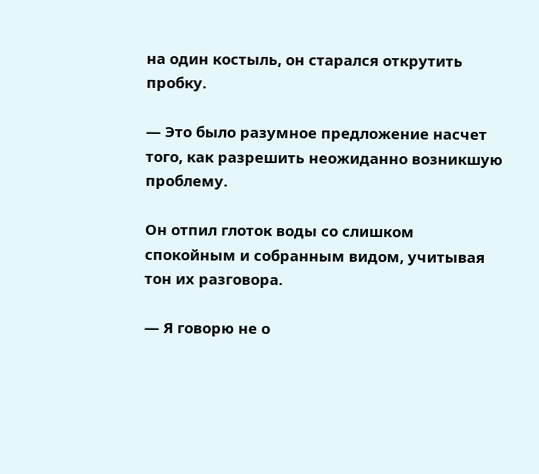на один костыль, он старался открутить пробку.

— Это было разумное предложение насчет того, как разрешить неожиданно возникшую проблему.

Он отпил глоток воды со слишком спокойным и собранным видом, учитывая тон их разговора.

— Я говорю не о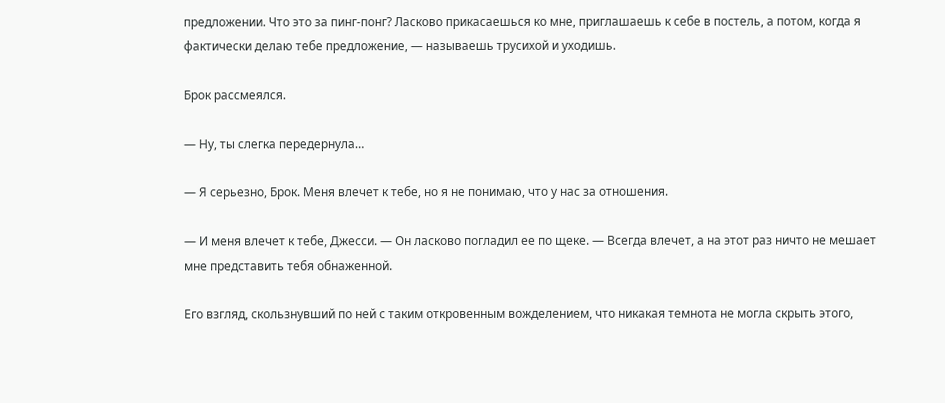предложении. Что это за пинг-понг? Ласково прикасаешься ко мне, приглашаешь к себе в постель, а потом, когда я фактически делаю тебе предложение, — называешь трусихой и уходишь.

Брок рассмеялся.

— Ну, ты слегка передернула…

— Я серьезно, Брок. Меня влечет к тебе, но я не понимаю, что у нас за отношения.

— И меня влечет к тебе, Джесси. — Он ласково погладил ее по щеке. — Всегда влечет, а на этот раз ничто не мешает мне представить тебя обнаженной.

Его взгляд, скользнувший по ней с таким откровенным вожделением, что никакая темнота не могла скрыть этого,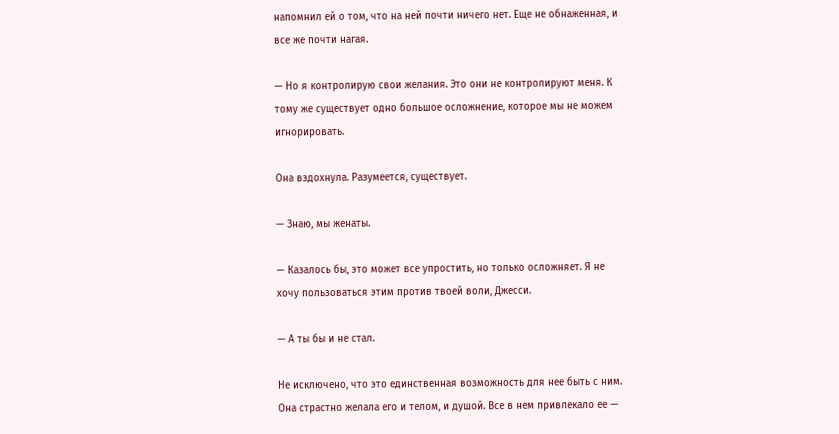напомнил ей о том, что на ней почти ничего нет. Еще не обнаженная, и все же почти нагая.

— Но я контролирую свои желания. Это они не контролируют меня. К тому же существует одно большое осложнение, которое мы не можем игнорировать.

Она вздохнула. Разумеется, существует.

— Знаю, мы женаты.

— Казалось бы, это может все упростить, но только осложняет. Я не хочу пользоваться этим против твоей воли, Джесси.

— А ты бы и не стал.

Не исключено, что это единственная возможность для нее быть с ним. Она страстно желала его и телом, и душой. Все в нем привлекало ее —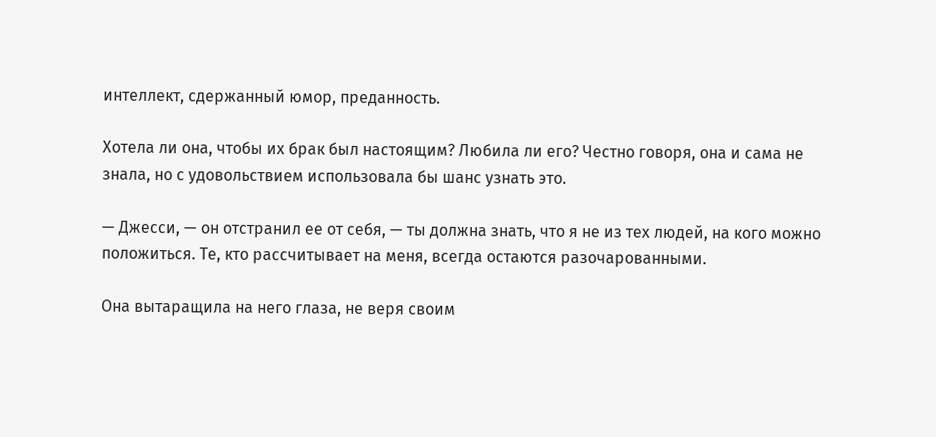интеллект, сдержанный юмор, преданность.

Хотела ли она, чтобы их брак был настоящим? Любила ли его? Честно говоря, она и сама не знала, но с удовольствием использовала бы шанс узнать это.

— Джесси, — он отстранил ее от себя, — ты должна знать, что я не из тех людей, на кого можно положиться. Те, кто рассчитывает на меня, всегда остаются разочарованными.

Она вытаращила на него глаза, не веря своим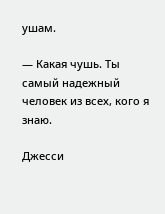ушам.

— Какая чушь. Ты самый надежный человек из всех, кого я знаю.

Джесси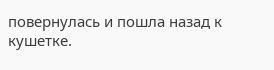повернулась и пошла назад к кушетке.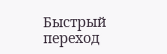Быстрый переход